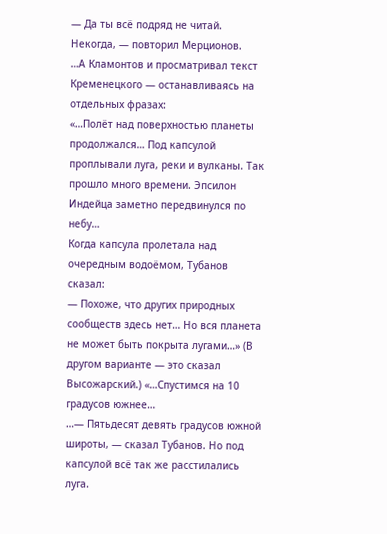— Да ты всё подряд не читай. Некогда, — повторил Мерционов.
…А Кламонтов и просматривал текст Кременецкого — останавливаясь на отдельных фразах:
«…Полёт над поверхностью планеты продолжался… Под капсулой проплывали луга, реки и вулканы. Так прошло много времени. Эпсилон Индейца заметно передвинулся по небу…
Когда капсула пролетала над очередным водоёмом, Тубанов сказал:
— Похоже, что других природных сообществ здесь нет… Но вся планета не может быть покрыта лугами…» (В другом варианте — это сказал Высожарский.) «…Спустимся на 10 градусов южнее…
…— Пятьдесят девять градусов южной широты, — сказал Тубанов. Но под капсулой всё так же расстилались луга.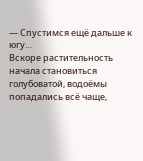— Спустимся ещё дальше к югу…
Вскоре растительность начала становиться голубоватой, водоёмы попадались всё чаще,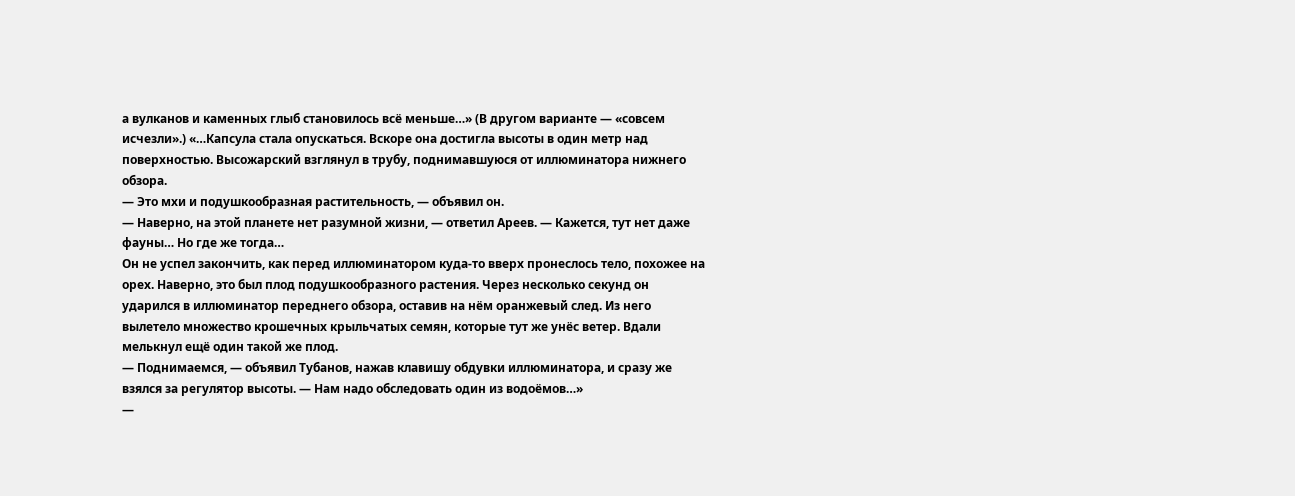а вулканов и каменных глыб становилось всё меньше…» (В другом варианте — «совсем исчезли».) «…Капсула стала опускаться. Вскоре она достигла высоты в один метр над поверхностью. Высожарский взглянул в трубу, поднимавшуюся от иллюминатора нижнего обзора.
— Это мхи и подушкообразная растительность, — объявил он.
— Наверно, на этой планете нет разумной жизни, — ответил Ареев. — Кажется, тут нет даже фауны… Но где же тогда…
Он не успел закончить, как перед иллюминатором куда-то вверх пронеслось тело, похожее на орех. Наверно, это был плод подушкообразного растения. Через несколько секунд он ударился в иллюминатор переднего обзора, оставив на нём оранжевый след. Из него вылетело множество крошечных крыльчатых семян, которые тут же унёс ветер. Вдали мелькнул ещё один такой же плод.
— Поднимаемся, — объявил Тубанов, нажав клавишу обдувки иллюминатора, и сразу же взялся за регулятор высоты. — Нам надо обследовать один из водоёмов…»
—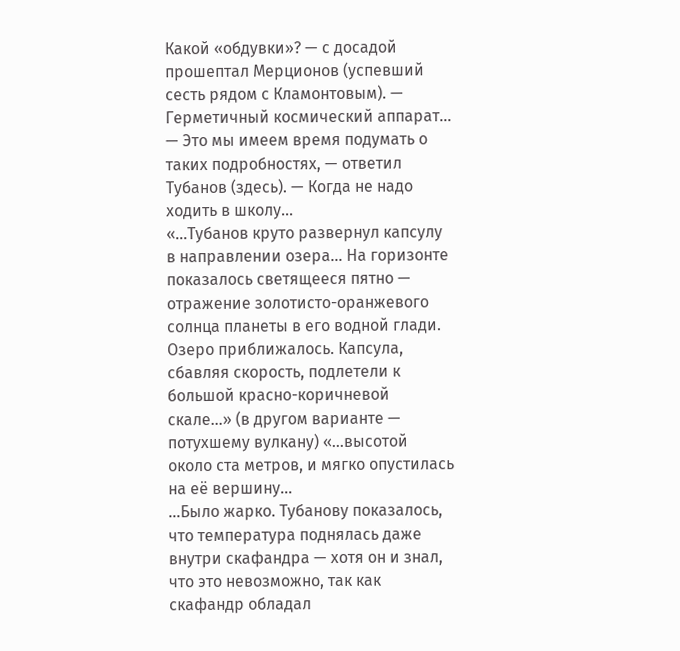Какой «обдувки»? — с досадой прошептал Мерционов (успевший сесть рядом с Кламонтовым). — Герметичный космический аппарат…
— Это мы имеем время подумать о таких подробностях, — ответил Тубанов (здесь). — Когда не надо ходить в школу…
«…Тубанов круто развернул капсулу в направлении озера… На горизонте показалось светящееся пятно — отражение золотисто-оранжевого солнца планеты в его водной глади. Озеро приближалось. Капсула, сбавляя скорость, подлетели к большой красно-коричневой скале…» (в другом варианте — потухшему вулкану) «…высотой около ста метров, и мягко опустилась на её вершину…
…Было жарко. Тубанову показалось, что температура поднялась даже внутри скафандра — хотя он и знал, что это невозможно, так как скафандр обладал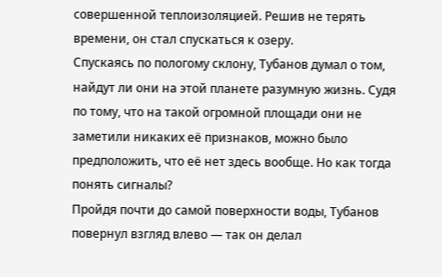совершенной теплоизоляцией. Решив не терять времени, он стал спускаться к озеру.
Спускаясь по пологому склону, Тубанов думал о том, найдут ли они на этой планете разумную жизнь. Судя по тому, что на такой огромной площади они не заметили никаких её признаков, можно было предположить, что её нет здесь вообще. Но как тогда понять сигналы?
Пройдя почти до самой поверхности воды, Тубанов повернул взгляд влево — так он делал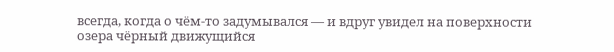всегда, когда о чём-то задумывался — и вдруг увидел на поверхности озера чёрный движущийся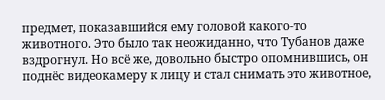предмет, показавшийся ему головой какого-то животного. Это было так неожиданно, что Тубанов даже вздрогнул. Но всё же, довольно быстро опомнившись, он поднёс видеокамеру к лицу и стал снимать это животное,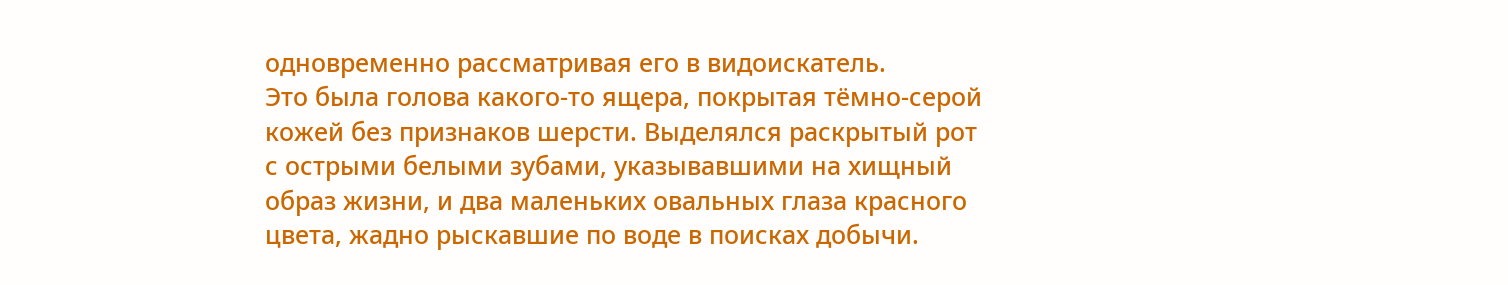одновременно рассматривая его в видоискатель.
Это была голова какого-то ящера, покрытая тёмно-серой кожей без признаков шерсти. Выделялся раскрытый рот с острыми белыми зубами, указывавшими на хищный образ жизни, и два маленьких овальных глаза красного цвета, жадно рыскавшие по воде в поисках добычи.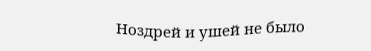Ноздрей и ушей не было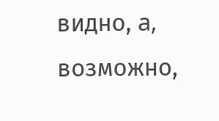видно, a, возможно,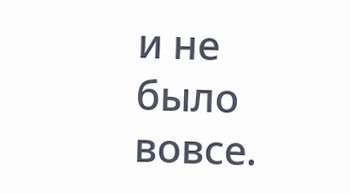и не было вовсе.